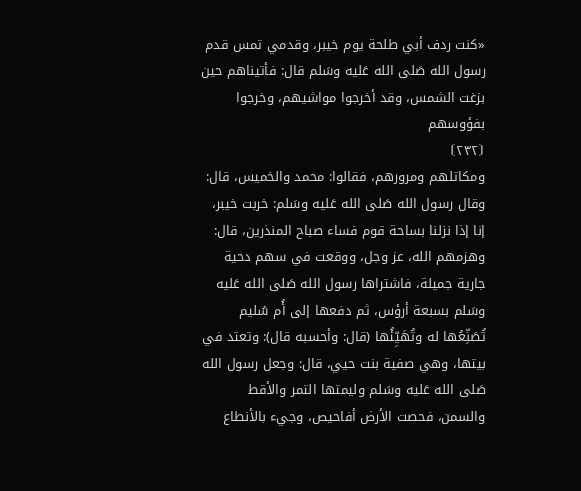«كنت ردف أبي طلحة يوم خيبر، وقدمي تمس قدم رسول الله صَلى الله عَليه وسَلم قال: فأتيناهم حين بزغت الشمس، وقد أخرجوا مواشيهم، وخرجوا بفؤوسهم
⦗٢٣٢⦘
ومكاتلهم ومرورهم، فقالوا: محمد والخميس، قال: وقال رسول الله صَلى الله عَليه وسَلم: خربت خيبر، إنا إذا نزلنا بساحة قوم فساء صباح المنذرين، قال: وهزمهم الله، عز وجل، ووقعت في سهم دحية جارية جميلة، فاشتراها رسول الله صَلى الله عَليه وسَلم بسبعة أرؤس، ثم دفعها إلى أُم سُليم تُصَنِّعُها له وتُهَيِّئُها (قال: وأحسبه قال): وتعتد في بيتها، وهي صفية بنت حيي، قال: وجعل رسول الله صَلى الله عَليه وسَلم وليمتها التمر والأقط والسمن، فحصت الأرض أفاحيص، وجيء بالأنطاع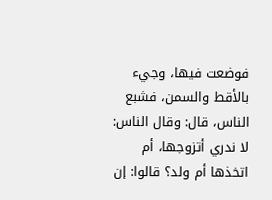فوضعت فيها، وجيء بالأقط والسمن، فشبع الناس، قال: وقال الناس: لا ندري أتزوجها، أم اتخذها أم ولد؟ قالوا: إن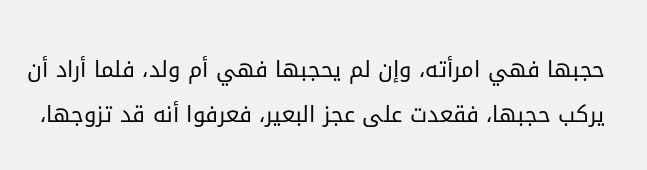حجبها فهي امرأته، وإن لم يحجبها فهي أم ولد، فلما أراد أن يركب حجبها، فقعدت على عجز البعير، فعرفوا أنه قد تزوجها،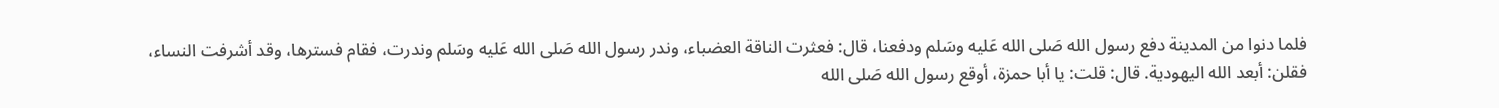فلما دنوا من المدينة دفع رسول الله صَلى الله عَليه وسَلم ودفعنا، قال: فعثرت الناقة العضباء، وندر رسول الله صَلى الله عَليه وسَلم وندرت، فقام فسترها، وقد أشرفت النساء، فقلن: أبعد الله اليهودية. قال: قلت: يا أبا حمزة، أوقع رسول الله صَلى الله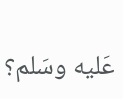عَليه وسَلم؟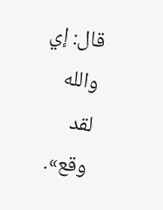قال: إي والله لقد وقع».